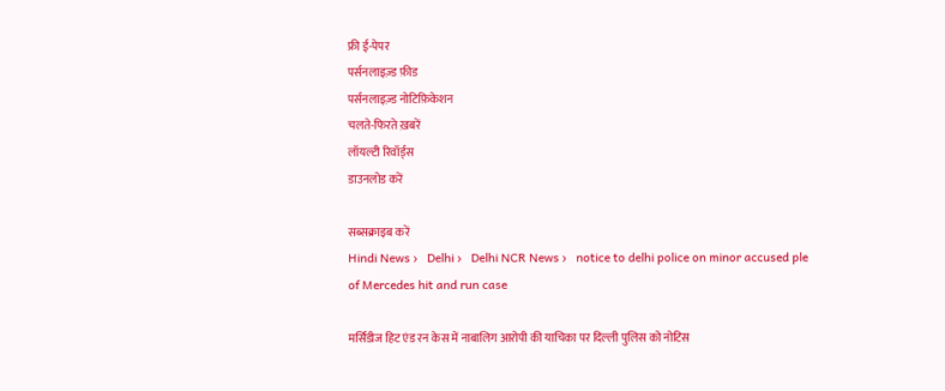फ्री ई-पेपर
पर्सनलाइज़्ड फ़ीड
पर्सनलाइज़्ड नोटिफ़िकेशन
चलते-फिरते ख़बरें
लॉयल्टी रिवॉर्ड्स
डाउनलोड करें

सब्सक्राइब करें
Hindi News ›   Delhi ›   Delhi NCR News ›   notice to delhi police on minor accused ple of Mercedes hit and run case

मर्सिडीज हिट एंड रन केस में नाबालिग आरोपी की याचिका पर दिल्ली पुलिस को नोटिस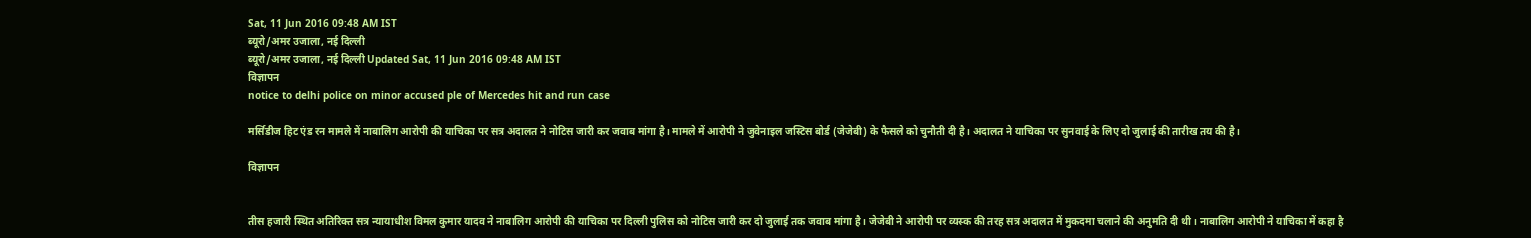Sat, 11 Jun 2016 09:48 AM IST
ब्यूरो/अमर उजाला, नई दिल्ली
ब्यूरो/अमर उजाला, नई दिल्ली Updated Sat, 11 Jun 2016 09:48 AM IST
विज्ञापन
notice to delhi police on minor accused ple of Mercedes hit and run case

मर्सिडीज हिट एंड रन मामले में नाबालिग आरोपी की याचिका पर सत्र अदालत ने नोटिस जारी कर जवाब मांगा है। मामले में आरोपी ने जुवेनाइल जस्टिस बोर्ड (जेजेबी) के फैसले को चुनौती दी है। अदालत ने याचिका पर सुनवाई के लिए दो जुलाई की तारीख तय की है।

विज्ञापन


तीस हजारी स्थित अतिरिक्त सत्र न्यायाधीश विमल कुमार यादव ने नाबालिग आरोपी की याचिका पर दिल्ली पुलिस को नोटिस जारी कर दो जुलाई तक जवाब मांगा है। जेजेबी ने आरोपी पर व्यस्क की तरह सत्र अदालत में मुकदमा चलाने की अनुमति दी थी। नाबालिग आरोपी ने याचिका में कहा है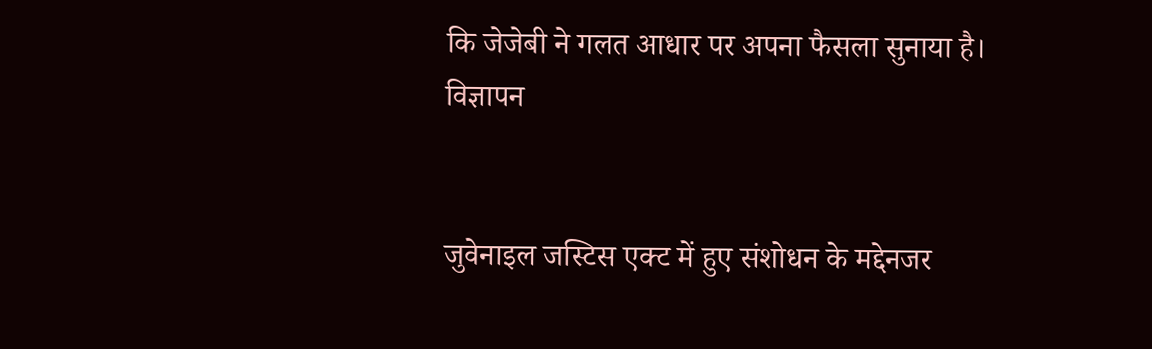कि जेजेबी ने गलत आधार पर अपना फैसला सुनाया है।
विज्ञापन


जुवेनाइल जस्टिस एक्ट में हुए संशोधन के मद्देनजर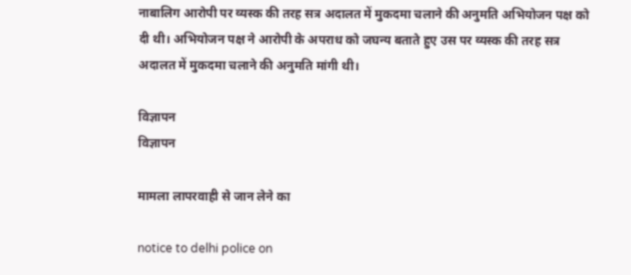नाबालिग आरोपी पर व्यस्क की तरह सत्र अदालत में मुकदमा चलाने की अनुमति अभियोजन पक्ष को दी थी। अभियोजन पक्ष ने आरोपी के अपराध को जघन्य बताते हुए उस पर व्यस्क की तरह सत्र अदालत में मुकदमा चलाने की अनुमति मांगी थी।

विज्ञापन
विज्ञापन

मामला लापरवाही से जान लेने का

notice to delhi police on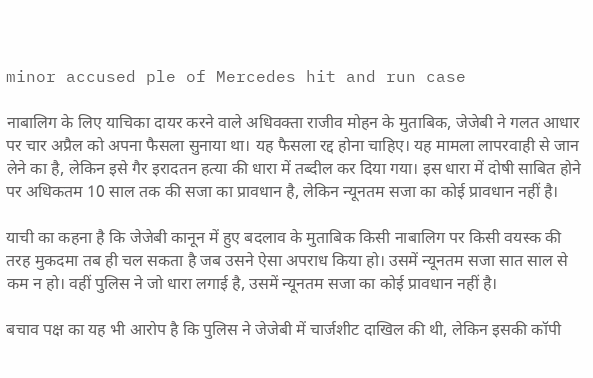minor accused ple of Mercedes hit and run case

नाबालिग के लिए याचिका दायर करने वाले अधिवक्ता राजीव मोहन के मुताबिक, जेजेबी ने गलत आधार पर चार अप्रैल को अपना फैसला सुनाया था। यह फैसला रद्द होना चाहिए। यह मामला लापरवाही से जान लेने का है, लेकिन इसे गैर इरादतन हत्या की धारा में तब्दील कर दिया गया। इस धारा में दोषी साबित होने पर अधिकतम 10 साल तक की सजा का प्रावधान है, लेकिन न्यूनतम सजा का कोई प्रावधान नहीं है।

याची का कहना है कि जेजेबी कानून में हुए बदलाव के मुताबिक किसी नाबालिग पर किसी वयस्क की तरह मुकदमा तब ही चल सकता है जब उसने ऐसा अपराध किया हो। उसमें न्यूनतम सजा सात साल से कम न हो। वहीं पुलिस ने जो धारा लगाई है, उसमें न्यूनतम सजा का कोई प्रावधान नहीं है।

बचाव पक्ष का यह भी आरोप है कि पुलिस ने जेजेबी में चार्जशीट दाखिल की थी, लेकिन इसकी कॉपी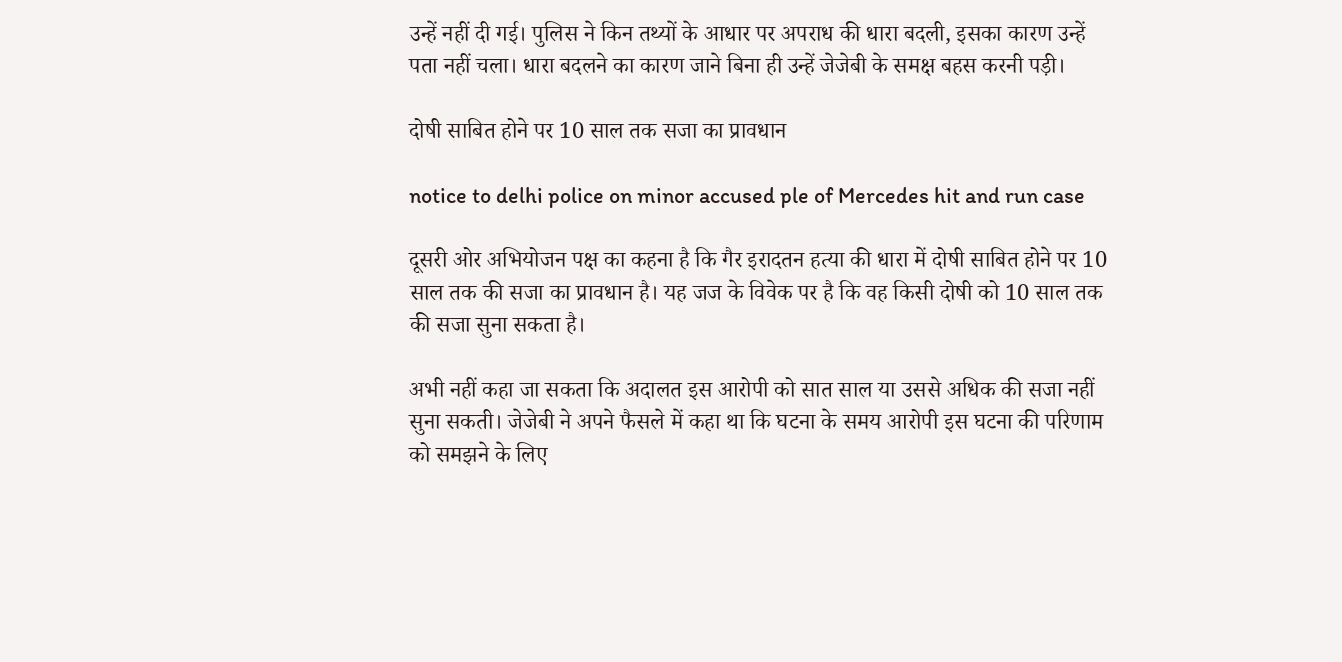उन्हें नहीं दी गई। पुलिस ने किन तथ्यों के आधार पर अपराध की धारा बदली, इसका कारण उन्हें पता नहीं चला। धारा बदलने का कारण जाने बिना ही उन्हें जेजेबी के समक्ष बहस करनी पड़ी।

दोषी साबित होने पर 10 साल तक सजा का प्रावधान

notice to delhi police on minor accused ple of Mercedes hit and run case

दूसरी ओर अभियोजन पक्ष का कहना है कि गैर इरादतन हत्या की धारा में दोषी साबित होने पर 10 साल तक की सजा का प्रावधान है। यह जज के विवेक पर है कि वह किसी दोषी को 10 साल तक की सजा सुना सकता है।

अभी नहीं कहा जा सकता कि अदालत इस आरोपी को सात साल या उससे अधिक की सजा नहीं सुना सकती। जेजेबी ने अपने फैसले में कहा था कि घटना के समय आरोपी इस घटना की परिणाम को समझने के लिए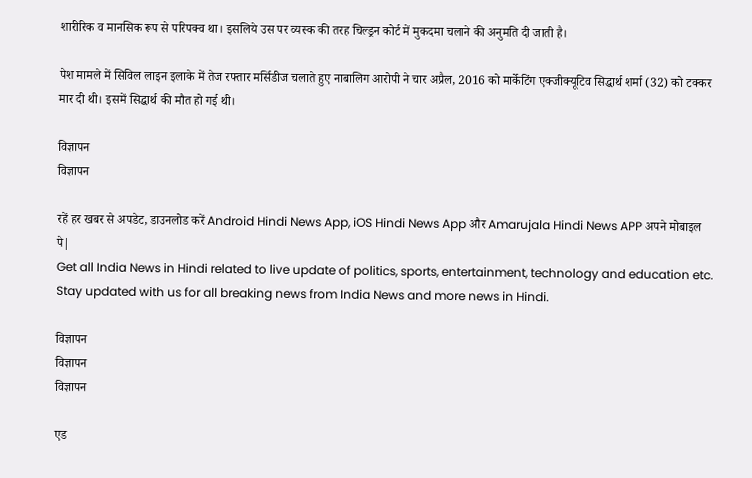शारीरिक व मानसिक रूप से परिपक्व था। इसलिये उस पर व्यस्क की तरह चिल्ड्रन कोर्ट में मुकदमा चलाने की अनुमति दी जाती है।

पेश मामले में सिविल लाइन इलाके में तेज रफ्तार मर्सिडीज चलाते हुए नाबालिग आरोपी ने चार अप्रैल, 2016 को मार्केटिंग एक्जीक्यूटिव सिद्धार्थ शर्मा (32) को टक्कर मार दी थी। इसमें सिद्धार्थ की मौत हो गई थी।

विज्ञापन
विज्ञापन

रहें हर खबर से अपडेट, डाउनलोड करें Android Hindi News App, iOS Hindi News App और Amarujala Hindi News APP अपने मोबाइल पे|
Get all India News in Hindi related to live update of politics, sports, entertainment, technology and education etc. Stay updated with us for all breaking news from India News and more news in Hindi.

विज्ञापन
विज्ञापन
विज्ञापन

एड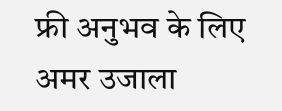फ्री अनुभव के लिए अमर उजाला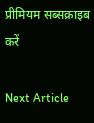प्रीमियम सब्सक्राइब करें

Next Article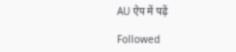AU ऐप में पढ़ें

Followed